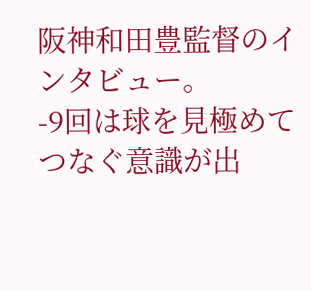阪神和田豊監督のインタビュー。
-9回は球を見極めてつなぐ意識が出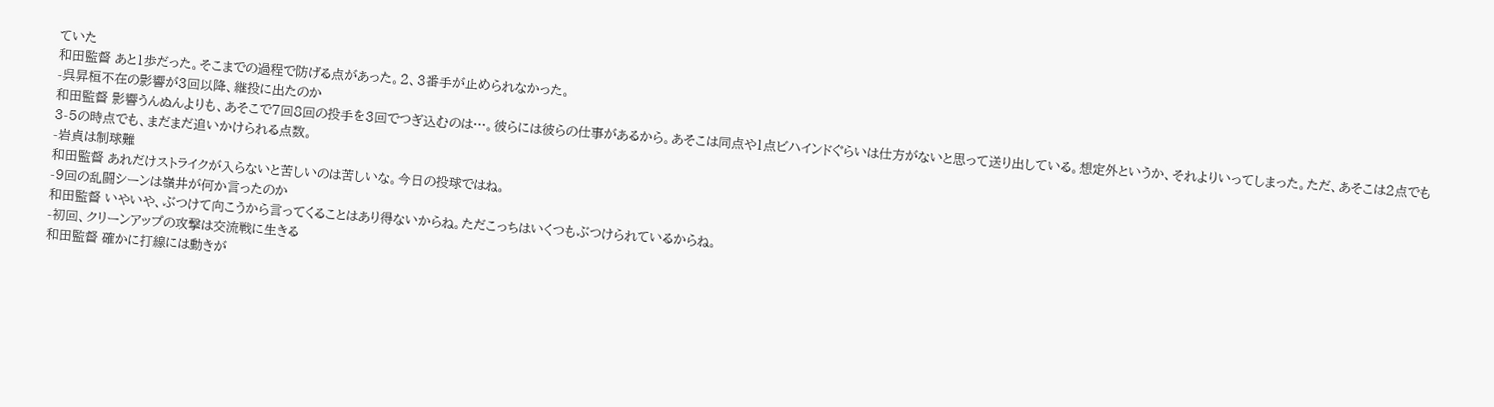ていた
和田監督 あと1歩だった。そこまでの過程で防げる点があった。2、3番手が止められなかった。
-呉昇桓不在の影響が3回以降、継投に出たのか
和田監督 影響うんぬんよりも、あそこで7回8回の投手を3回でつぎ込むのは…。彼らには彼らの仕事があるから。あそこは同点や1点ビハインドぐらいは仕方がないと思って送り出している。想定外というか、それよりいってしまった。ただ、あそこは2点でも3-5の時点でも、まだまだ追いかけられる点数。
-岩貞は制球難
和田監督 あれだけストライクが入らないと苦しいのは苦しいな。今日の投球ではね。
-9回の乱闘シーンは嶺井が何か言ったのか
和田監督 いやいや、ぶつけて向こうから言ってくることはあり得ないからね。ただこっちはいくつもぶつけられているからね。
-初回、クリーンアップの攻撃は交流戦に生きる
和田監督 確かに打線には動きが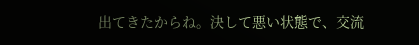出てきたからね。決して悪い状態で、交流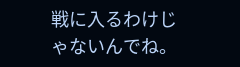戦に入るわけじゃないんでね。